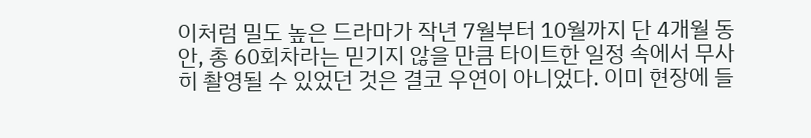이처럼 밀도 높은 드라마가 작년 7월부터 10월까지 단 4개월 동안, 총 60회차라는 믿기지 않을 만큼 타이트한 일정 속에서 무사히 촬영될 수 있었던 것은 결코 우연이 아니었다. 이미 현장에 들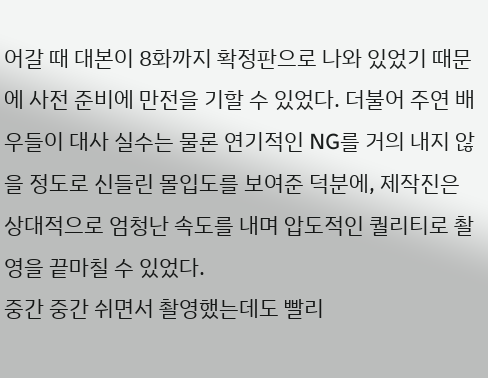어갈 때 대본이 8화까지 확정판으로 나와 있었기 때문에 사전 준비에 만전을 기할 수 있었다. 더불어 주연 배우들이 대사 실수는 물론 연기적인 NG를 거의 내지 않을 정도로 신들린 몰입도를 보여준 덕분에, 제작진은 상대적으로 엄청난 속도를 내며 압도적인 퀄리티로 촬영을 끝마칠 수 있었다.
중간 중간 쉬면서 촬영했는데도 빨리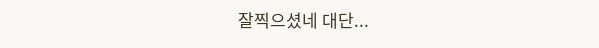잘찍으셨네 대단...